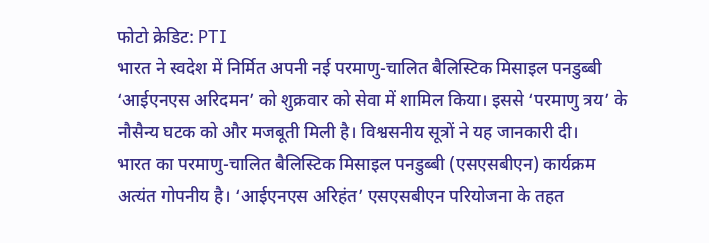फोटो क्रेडिट: PTI
भारत ने स्वदेश में निर्मित अपनी नई परमाणु-चालित बैलिस्टिक मिसाइल पनडुब्बी ‘आईएनएस अरिदमन’ को शुक्रवार को सेवा में शामिल किया। इससे ‘परमाणु त्रय’ के नौसैन्य घटक को और मजबूती मिली है। विश्वसनीय सूत्रों ने यह जानकारी दी।
भारत का परमाणु-चालित बैलिस्टिक मिसाइल पनडुब्बी (एसएसबीएन) कार्यक्रम अत्यंत गोपनीय है। ‘आईएनएस अरिहंत’ एसएसबीएन परियोजना के तहत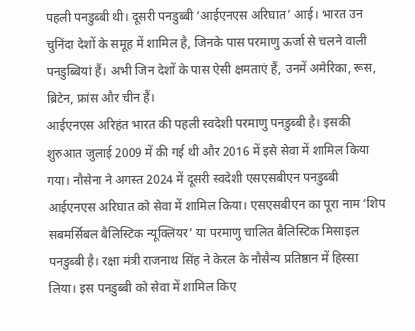पहली पनडुब्बी थी। दूसरी पनडुब्बी ‘आईएनएस अरिघात’ आई। भारत उन चुनिंदा देशों के समूह में शामिल है, जिनके पास परमाणु ऊर्जा से चलने वाली पनडुब्बियां हैं। अभी जिन देशों के पास ऐसी क्षमताएं हैं, उनमें अमेरिका, रूस, ब्रिटेन, फ्रांस और चीन हैं।
आईएनएस अरिहंत भारत की पहली स्वदेशी परमाणु पनडुब्बी है। इसकी शुरुआत जुलाई 2009 में की गई थी और 2016 में इसे सेवा में शामिल किया गया। नौसेना ने अगस्त 2024 में दूसरी स्वदेशी एसएसबीएन पनडुब्बी आईएनएस अरिघात को सेवा में शामिल किया। एसएसबीएन का पूरा नाम ‘शिप सबमर्सिबल बैलिस्टिक न्यूक्लियर’ या परमाणु चालित बैलिस्टिक मिसाइल पनडुब्बी है। रक्षा मंत्री राजनाथ सिंह ने केरल के नौसैन्य प्रतिष्ठान में हिस्सा लिया। इस पनडुब्बी को सेवा में शामिल किए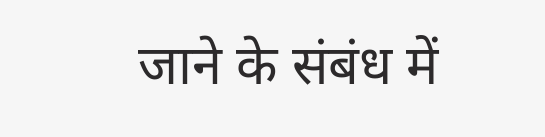जाने के संबंध में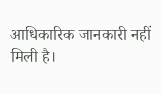आधिकारिक जानकारी नहीं मिली है।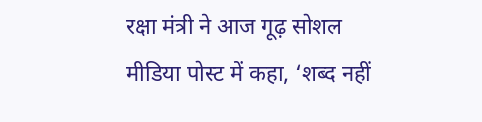रक्षा मंत्री ने आज गूढ़ सोशल मीडिया पोस्ट में कहा, ‘शब्द नहीं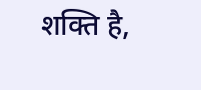शक्ति है,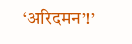‘अरिदमन’!’